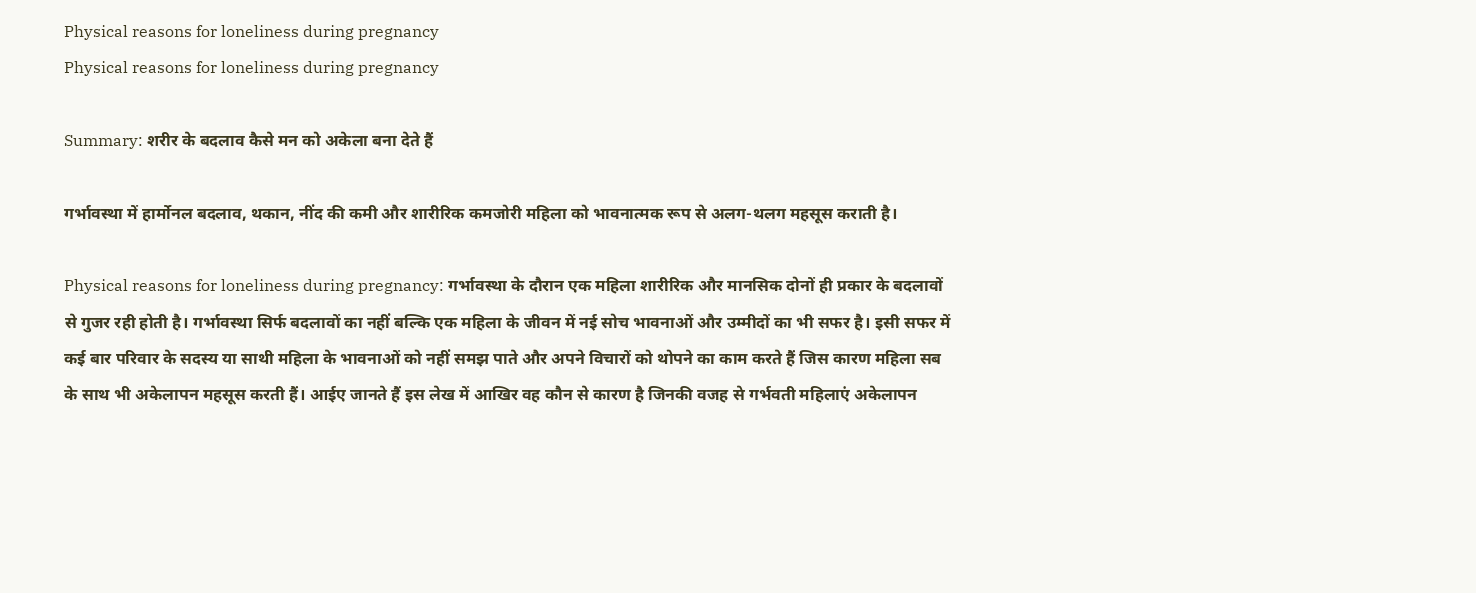Physical reasons for loneliness during pregnancy
Physical reasons for loneliness during pregnancy

Summary: शरीर के बदलाव कैसे मन को अकेला बना देते हैं

गर्भावस्था में हार्मोनल बदलाव, थकान, नींद की कमी और शारीरिक कमजोरी महिला को भावनात्मक रूप से अलग-थलग महसूस कराती है।

Physical reasons for loneliness during pregnancy: गर्भावस्था के दौरान एक महिला शारीरिक और मानसिक दोनों ही प्रकार के बदलावों से गुजर रही होती है। गर्भावस्था सिर्फ बदलावों का नहीं बल्कि एक महिला के जीवन में नई सोच भावनाओं और उम्मीदों का भी सफर है। इसी सफर में कई बार परिवार के सदस्य या साथी महिला के भावनाओं को नहीं समझ पाते और अपने विचारों को थोपने का काम करते हैं जिस कारण महिला सब के साथ भी अकेलापन महसूस करती हैं। आईए जानते हैं इस लेख में आखिर वह कौन से कारण है जिनकी वजह से गर्भवती महिलाएं अकेलापन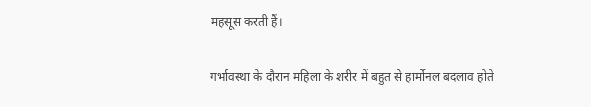महसूस करती हैं।

गर्भावस्था के दौरान महिला के शरीर में बहुत से हार्मोनल बदलाव होते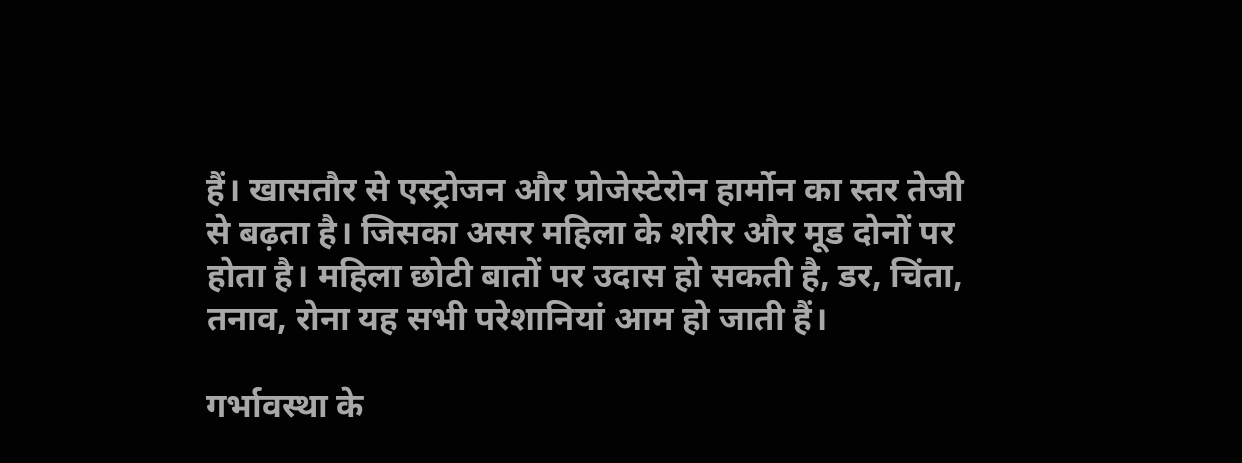हैं। खासतौर से एस्ट्रोजन और प्रोजेस्टेरोन हार्मोन का स्तर तेजी से बढ़ता है। जिसका असर महिला के शरीर और मूड दोनों पर होता है। महिला छोटी बातों पर उदास हो सकती है, डर, चिंता, तनाव, रोना यह सभी परेशानियां आम हो जाती हैं।

गर्भावस्था के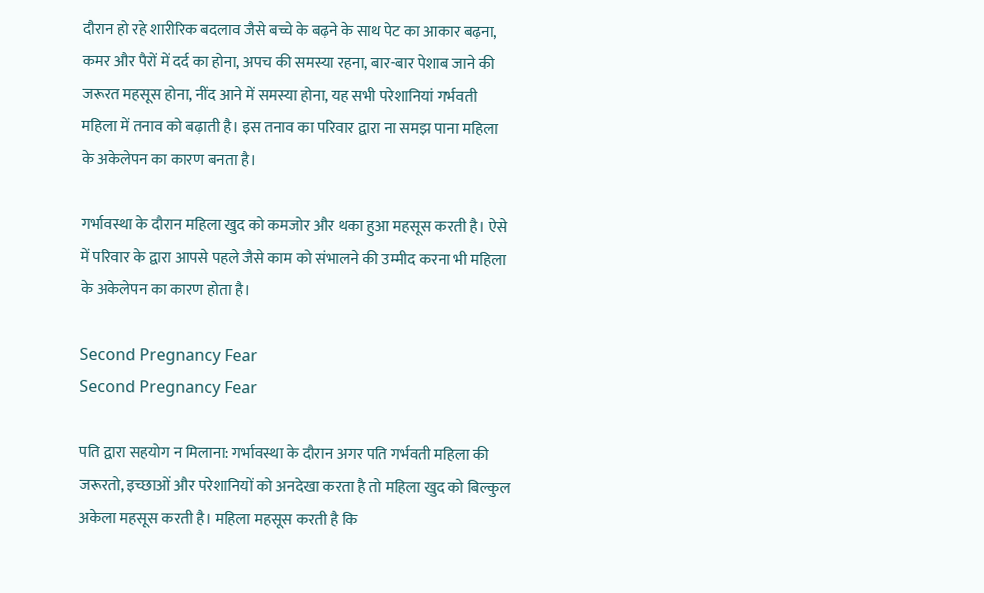दौरान हो रहे शारीरिक बदलाव जैसे बच्चे के बढ़ने के साथ पेट का आकार बढ़ना, कमर और पैरों में दर्द का होना, अपच की समस्या रहना, बार-बार पेशाब जाने की जरूरत महसूस होना, नींद आने में समस्या होना, यह सभी परेशानियां गर्भवती महिला में तनाव को बढ़ाती है। इस तनाव का परिवार द्वारा ना समझ पाना महिला के अकेलेपन का कारण बनता है।

गर्भावस्था के दौरान महिला खुद को कमजोर और थका हुआ महसूस करती है। ऐसे में परिवार के द्वारा आपसे पहले जैसे काम को संभालने की उम्मीद करना भी महिला के अकेलेपन का कारण होता है।

Second Pregnancy Fear
Second Pregnancy Fear

पति द्वारा सहयोग न मिलाना: गर्भावस्था के दौरान अगर पति गर्भवती महिला की जरूरतो, इच्छाओं और परेशानियों को अनदेखा करता है तो महिला खुद को बिल्कुल अकेला महसूस करती है। महिला महसूस करती है कि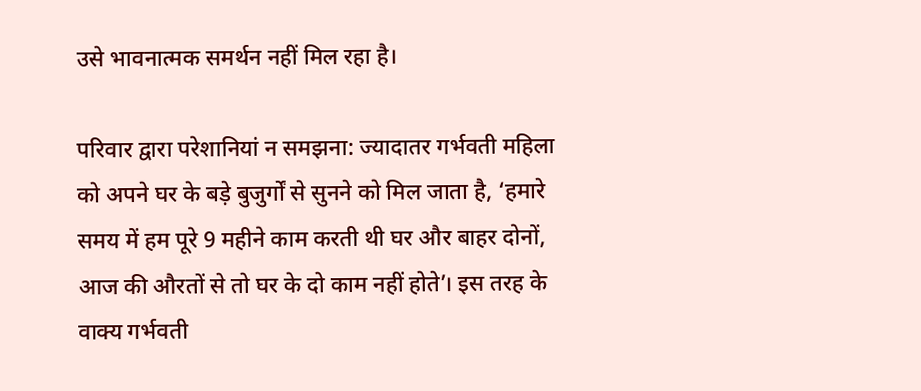उसे भावनात्मक समर्थन नहीं मिल रहा है।

परिवार द्वारा परेशानियां न समझना: ज्यादातर गर्भवती महिला को अपने घर के बड़े बुजुर्गों से सुनने को मिल जाता है, ‘हमारे समय में हम पूरे 9 महीने काम करती थी घर और बाहर दोनों, आज की औरतों से तो घर के दो काम नहीं होते’। इस तरह के वाक्य गर्भवती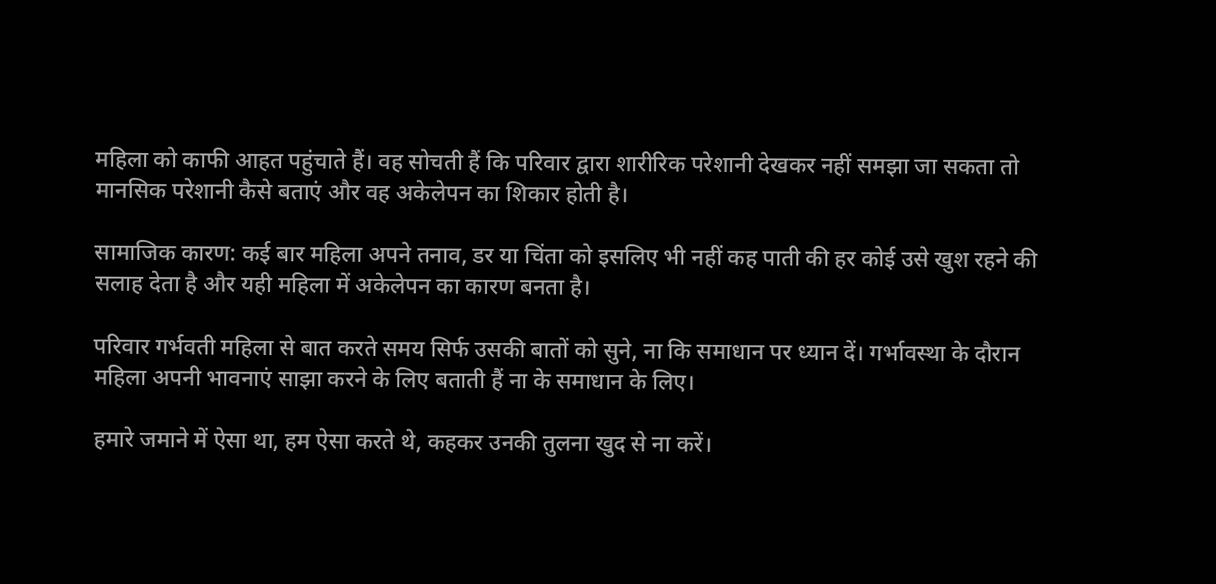महिला को काफी आहत पहुंचाते हैं। वह सोचती हैं कि परिवार द्वारा शारीरिक परेशानी देखकर नहीं समझा जा सकता तो मानसिक परेशानी कैसे बताएं और वह अकेलेपन का शिकार होती है।

सामाजिक कारण: कई बार महिला अपने तनाव, डर या चिंता को इसलिए भी नहीं कह पाती की हर कोई उसे खुश रहने की सलाह देता है और यही महिला में अकेलेपन का कारण बनता है।

परिवार गर्भवती महिला से बात करते समय सिर्फ उसकी बातों को सुने, ना कि समाधान पर ध्यान दें। गर्भावस्था के दौरान महिला अपनी भावनाएं साझा करने के लिए बताती हैं ना के समाधान के लिए।

हमारे जमाने में ऐसा था, हम ऐसा करते थे, कहकर उनकी तुलना खुद से ना करें।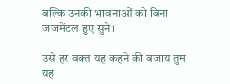बल्कि उनकी भावनाओं को बिना जजमेंटल हुए सुने।

उसे हर वक्त यह कहने की बजाय तुम यह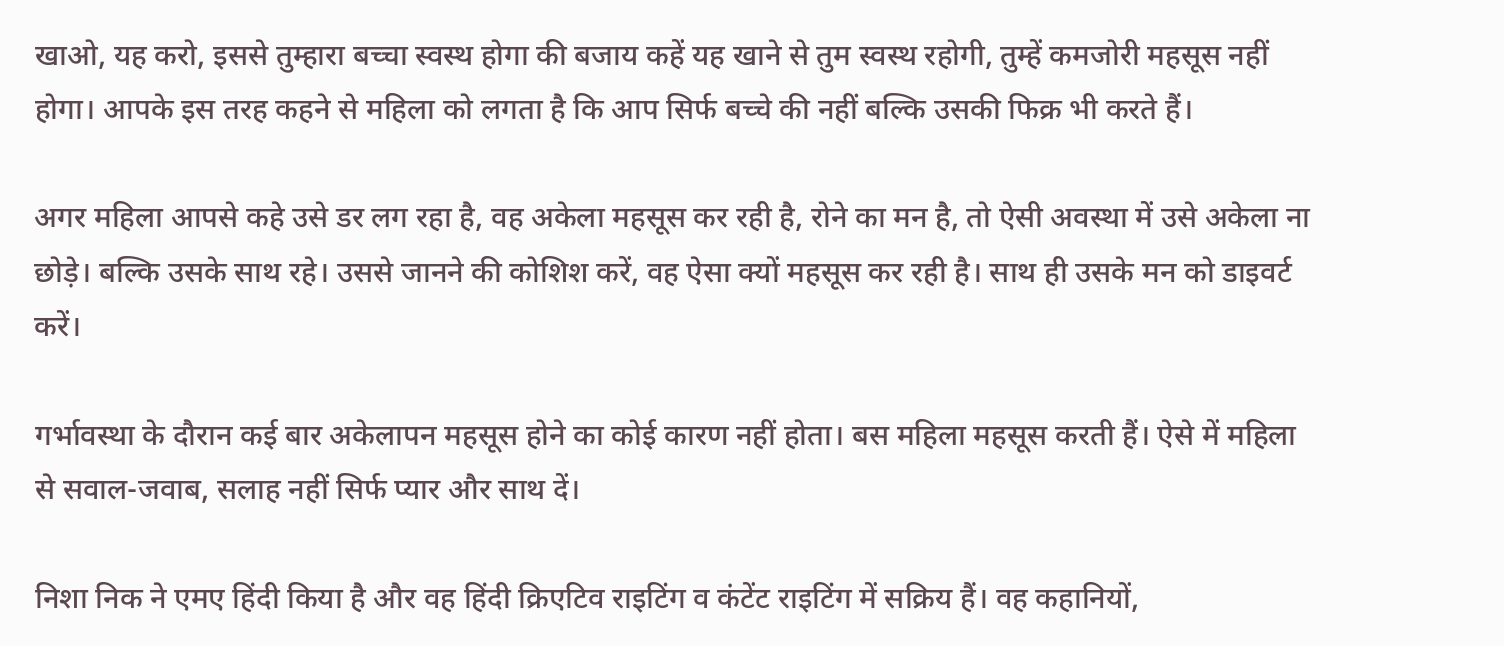खाओ, यह करो, इससे तुम्हारा बच्चा स्वस्थ होगा की बजाय कहें यह खाने से तुम स्वस्थ रहोगी, तुम्हें कमजोरी महसूस नहीं होगा। आपके इस तरह कहने से महिला को लगता है कि आप सिर्फ बच्चे की नहीं बल्कि उसकी फिक्र भी करते हैं।

अगर महिला आपसे कहे उसे डर लग रहा है, वह अकेला महसूस कर रही है, रोने का मन है, तो ऐसी अवस्था में उसे अकेला ना छोड़े। बल्कि उसके साथ रहे। उससे जानने की कोशिश करें, वह ऐसा क्यों महसूस कर रही है। साथ ही उसके मन को डाइवर्ट करें।

गर्भावस्था के दौरान कई बार अकेलापन महसूस होने का कोई कारण नहीं होता। बस महिला महसूस करती हैं। ऐसे में महिला से सवाल-जवाब, सलाह नहीं सिर्फ प्यार और साथ दें।

निशा निक ने एमए हिंदी किया है और वह हिंदी क्रिएटिव राइटिंग व कंटेंट राइटिंग में सक्रिय हैं। वह कहानियों,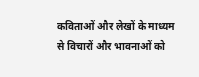कविताओं और लेखों के माध्यम से विचारों और भावनाओं को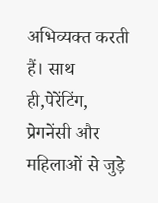अभिव्यक्त करती हैं। साथ ही,पेरेंटिंग, प्रेगनेंसी और महिलाओं से जुड़े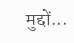मुद्दों...